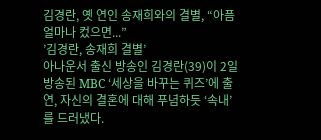김경란, 옛 연인 송재희와의 결별, “아픔 얼마나 컸으면...”
’김경란, 송재희 결별’
아나운서 출신 방송인 김경란(39)이 2일 방송된 MBC ‘세상을 바꾸는 퀴즈’에 출연, 자신의 결혼에 대해 푸념하듯 ‘속내’를 드러냈다.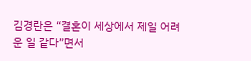김경란은 “결혼이 세상에서 제일 어려운 일 같다”면서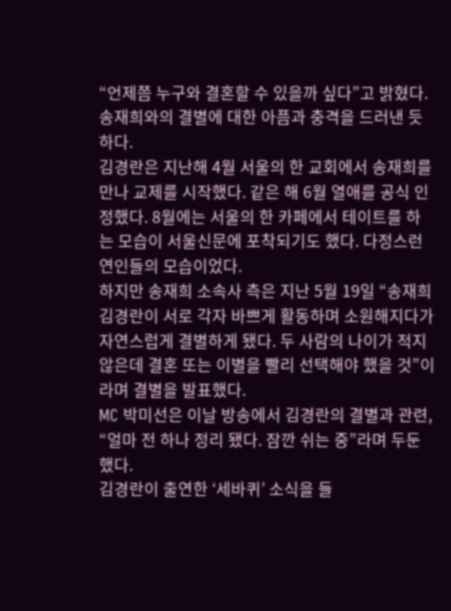“언제쯤 누구와 결혼할 수 있을까 싶다”고 밝혔다. 송재희와의 결별에 대한 아픔과 충격을 드러낸 듯하다.
김경란은 지난해 4월 서울의 한 교회에서 송재희를 만나 교제를 시작했다. 같은 해 6월 열애를 공식 인정했다. 8월에는 서울의 한 카페에서 테이트를 하는 모습이 서울신문에 포착되기도 했다. 다정스런 연인들의 모습이었다.
하지만 송재희 소속사 측은 지난 5월 19일 “송재희 김경란이 서로 각자 바쁘게 활동하며 소원해지다가 자연스럽게 결별하게 됐다. 두 사람의 나이가 적지 않은데 결혼 또는 이별을 빨리 선택해야 했을 것”이라며 결별을 발표했다.
MC 박미선은 이날 방송에서 김경란의 결별과 관련, “얼마 전 하나 정리 됐다. 잠깐 쉬는 중”라며 두둔했다.
김경란이 출연한 ‘세바퀴’ 소식을 들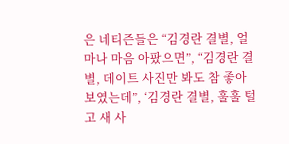은 네티즌들은 “김경란 결별, 얼마나 마음 아팠으면”, “김경란 결별, 데이트 사진만 봐도 참 좋아보였는데”, ‘김경란 결별, 훌훌 털고 새 사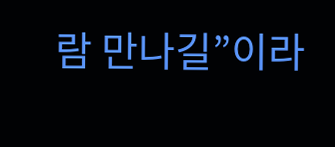람 만나길”이라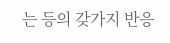는 등의 갖가지 반응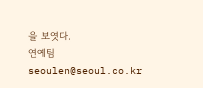을 보엿다.
연예팀 seoulen@seoul.co.kr